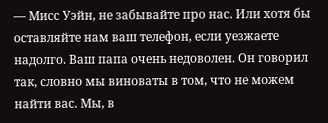— Мисс Уэйн, не забывайте про нас. Или хотя бы оставляйте нам ваш телефон, если уезжаете надолго. Ваш папа очень недоволен. Он говорил так, словно мы виноваты в том, что не можем найти вас. Мы, в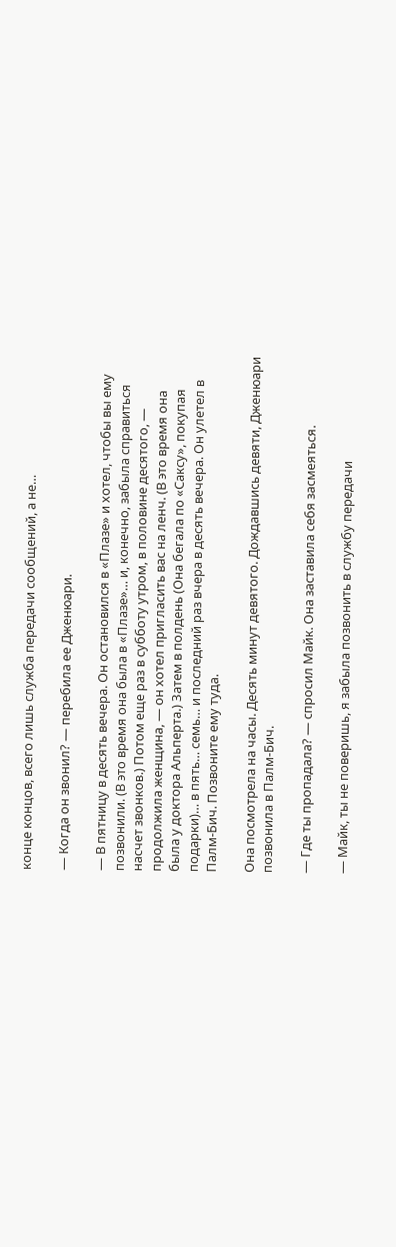конце концов, всего лишь служба передачи сообщений, а не…

— Когда он звонил? — перебила ее Дженюари.

— В пятницу в десять вечера. Он остановился в «Плазе» и хотел, чтобы вы ему позвонили. (В это время она была в «Плазе»… и, конечно, забыла справиться насчет звонков.) Потом еще раз в субботу утром, в половине десятого, — продолжила женщина, — он хотел пригласить вас на ленч. (В это время она была у доктора Альперта.) Затем в полдень (Она бегала по «Саксу», покупая подарки)… в пять… семь… и последний раз вчера в десять вечера. Он улетел в Палм-Бич. Позвоните ему туда.

Она посмотрела на часы. Десять минут девятого. Дождавшись девяти, Дженюари позвонила в Палм-Бич.

— Где ты пропадала? — спросил Майк. Она заставила себя засмеяться.

— Майк, ты не поверишь, я забыла позвонить в службу передачи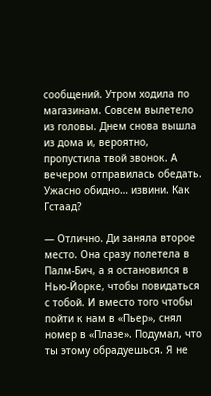сообщений. Утром ходила по магазинам. Совсем вылетело из головы. Днем снова вышла из дома и, вероятно, пропустила твой звонок. А вечером отправилась обедать. Ужасно обидно… извини. Как Гстаад?

— Отлично. Ди заняла второе место. Она сразу полетела в Палм-Бич, а я остановился в Нью-Йорке, чтобы повидаться с тобой. И вместо того чтобы пойти к нам в «Пьер», снял номер в «Плазе». Подумал, что ты этому обрадуешься. Я не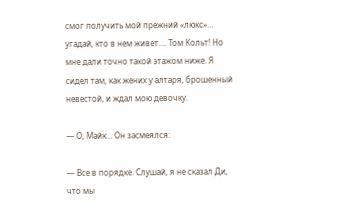смог получить мой прежний «люкс»… угадай, кто в нем живет…. Том Кольт! Но мне дали точно такой этажом ниже. Я сидел там, как жених у алтаря, брошенный невестой, и ждал мою девочку.

— О, Майк… Он засмеялся:

— Все в порядке. Слушай, я не сказал Ди, что мы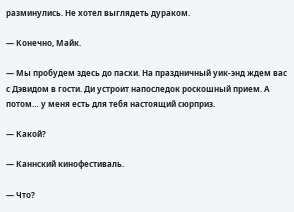разминулись. Не хотел выглядеть дураком.

— Конечно, Майк.

— Мы пробудем здесь до пасхи. На праздничный уик-энд ждем вас с Дэвидом в гости. Ди устроит напоследок роскошный прием. А потом… у меня есть для тебя настоящий сюрприз.

— Какой?

— Каннский кинофестиваль.

— Что?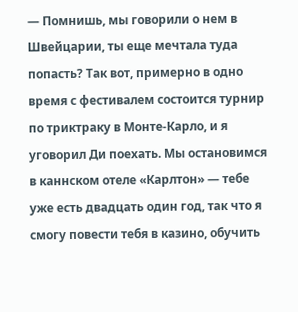— Помнишь, мы говорили о нем в Швейцарии, ты еще мечтала туда попасть? Так вот, примерно в одно время с фестивалем состоится турнир по триктраку в Монте-Карло, и я уговорил Ди поехать. Мы остановимся в каннском отеле «Карлтон» — тебе уже есть двадцать один год, так что я смогу повести тебя в казино, обучить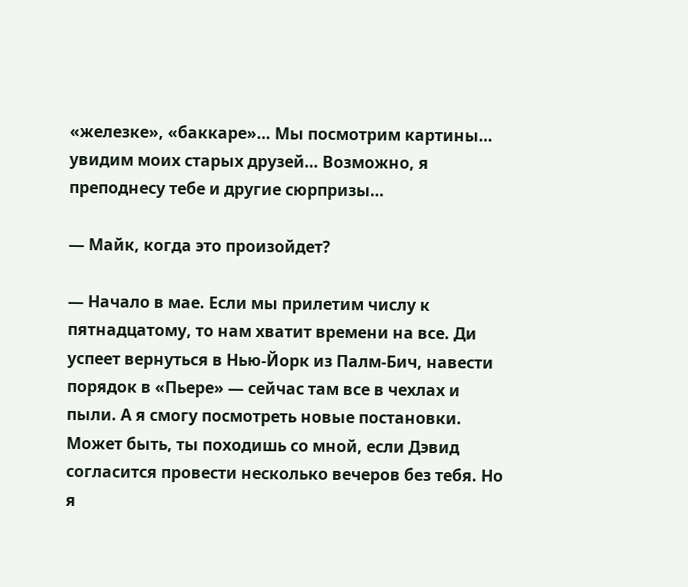«железке», «баккаре»… Мы посмотрим картины… увидим моих старых друзей… Возможно, я преподнесу тебе и другие сюрпризы…

— Майк, когда это произойдет?

— Начало в мае. Если мы прилетим числу к пятнадцатому, то нам хватит времени на все. Ди успеет вернуться в Нью-Йорк из Палм-Бич, навести порядок в «Пьере» — сейчас там все в чехлах и пыли. А я смогу посмотреть новые постановки. Может быть, ты походишь со мной, если Дэвид согласится провести несколько вечеров без тебя. Но я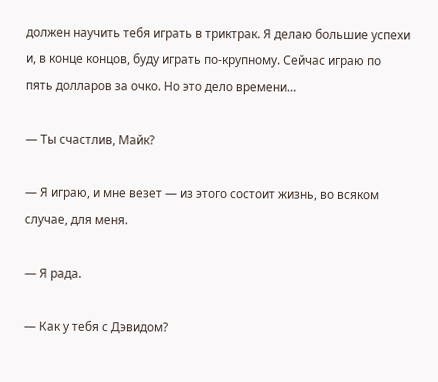должен научить тебя играть в триктрак. Я делаю большие успехи и, в конце концов, буду играть по-крупному. Сейчас играю по пять долларов за очко. Но это дело времени…

— Ты счастлив, Майк?

— Я играю, и мне везет — из этого состоит жизнь, во всяком случае, для меня.

— Я рада.

— Как у тебя с Дэвидом?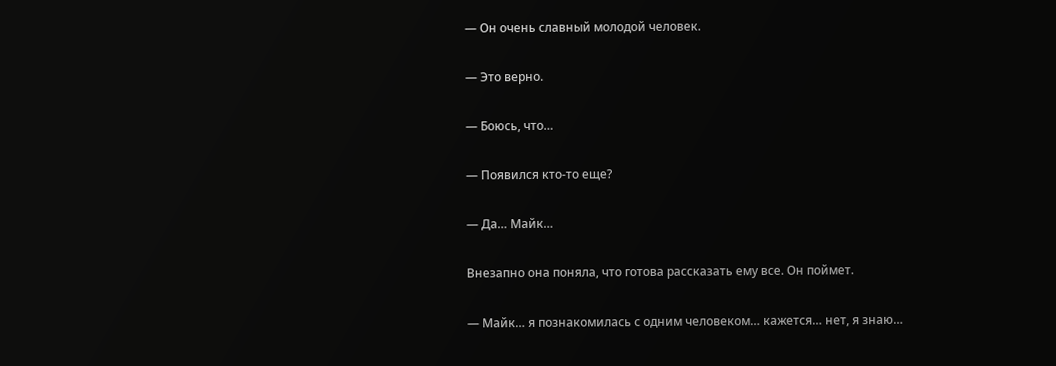— Он очень славный молодой человек.

— Это верно.

— Боюсь, что…

— Появился кто-то еще?

— Да… Майк…

Внезапно она поняла, что готова рассказать ему все. Он поймет.

— Майк… я познакомилась с одним человеком… кажется… нет, я знаю…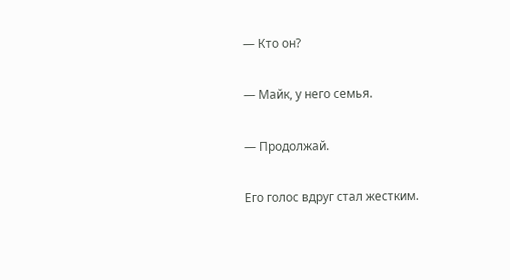— Кто он?

— Майк, у него семья.

— Продолжай.

Его голос вдруг стал жестким.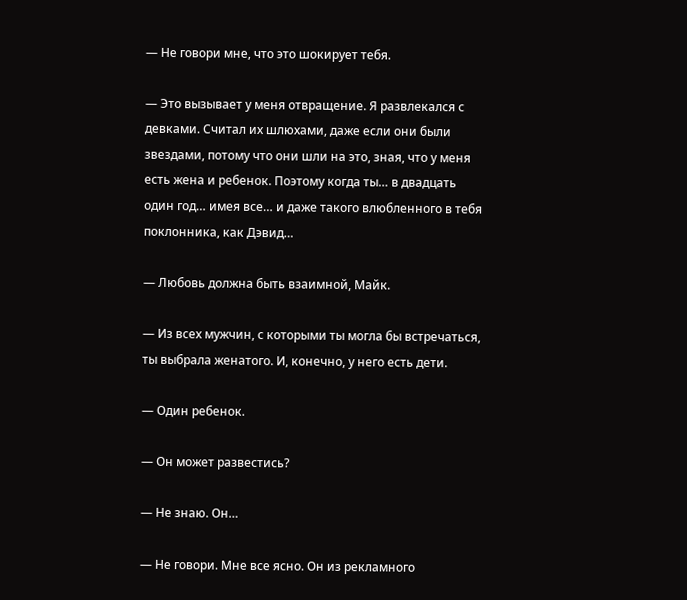— Не говори мне, что это шокирует тебя.

— Это вызывает у меня отвращение. Я развлекался с девками. Считал их шлюхами, даже если они были звездами, потому что они шли на это, зная, что у меня есть жена и ребенок. Поэтому когда ты… в двадцать один год… имея все… и даже такого влюбленного в тебя поклонника, как Дэвид…

— Любовь должна быть взаимной, Майк.

— Из всех мужчин, с которыми ты могла бы встречаться, ты выбрала женатого. И, конечно, у него есть дети.

— Один ребенок.

— Он может развестись?

— Не знаю. Он…

— Не говори. Мне все ясно. Он из рекламного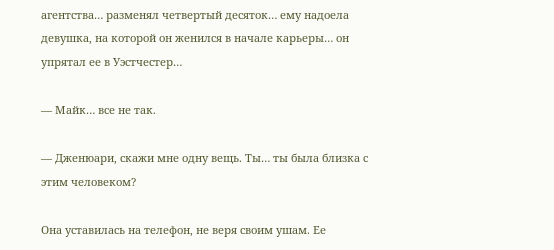агентства… разменял четвертый десяток… ему надоела девушка, на которой он женился в начале карьеры… он упрятал ее в Уэстчестер…

— Майк… все не так.

— Дженюари, скажи мне одну вещь. Ты… ты была близка с этим человеком?

Она уставилась на телефон, не веря своим ушам. Ее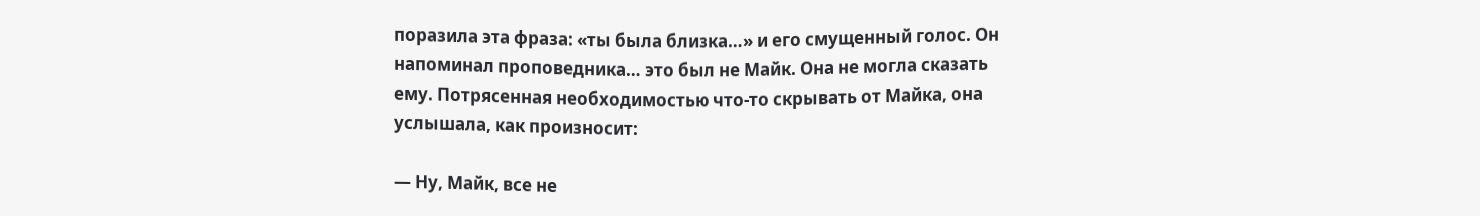поразила эта фраза: «ты была близка…» и его смущенный голос. Он напоминал проповедника… это был не Майк. Она не могла сказать ему. Потрясенная необходимостью что-то скрывать от Майка, она услышала, как произносит:

— Ну, Майк, все не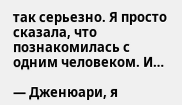так серьезно. Я просто сказала, что познакомилась с одним человеком. И…

— Дженюари, я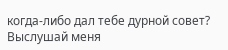когда-либо дал тебе дурной совет? Выслушай меня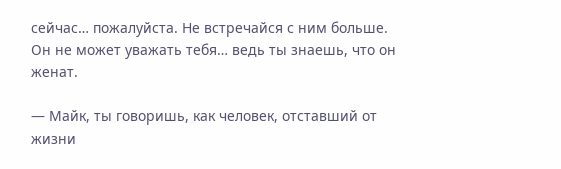сейчас… пожалуйста. Не встречайся с ним больше. Он не может уважать тебя… ведь ты знаешь, что он женат.

— Майк, ты говоришь, как человек, отставший от жизни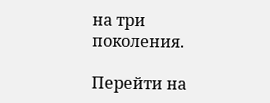на три поколения.

Перейти на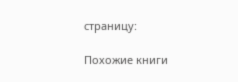страницу:

Похожие книги